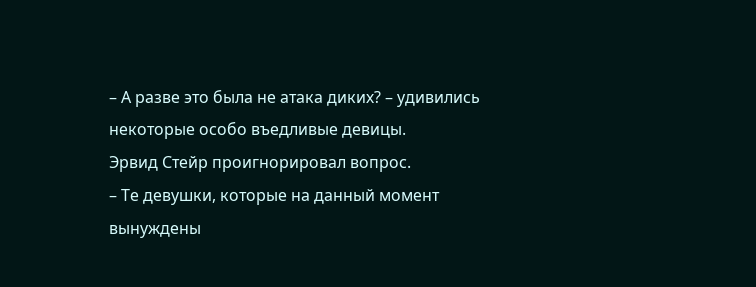– А разве это была не атака диких? – удивились некоторые особо въедливые девицы.
Эрвид Стейр проигнорировал вопрос.
– Те девушки, которые на данный момент вынуждены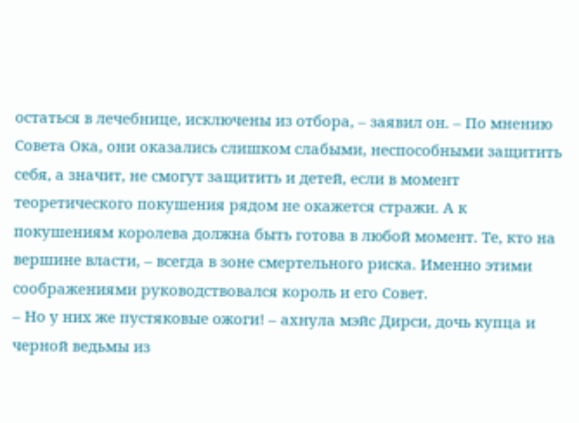остаться в лечебнице, исключены из отбора, – заявил он. – По мнению Совета Ока, они оказались слишком слабыми, неспособными защитить себя, а значит, не смогут защитить и детей, если в момент теоретического покушения рядом не окажется стражи. А к покушениям королева должна быть готова в любой момент. Те, кто на вершине власти, – всегда в зоне смертельного риска. Именно этими соображениями руководствовался король и его Совет.
– Но у них же пустяковые ожоги! – ахнула мэйс Дирси, дочь купца и черной ведьмы из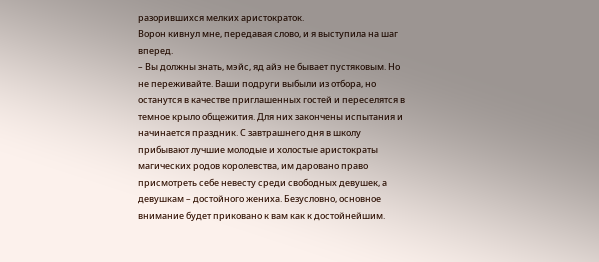разорившихся мелких аристократок.
Ворон кивнул мне, передавая слово, и я выступила на шаг вперед.
– Вы должны знать, мэйс, яд айэ не бывает пустяковым. Но не переживайте. Ваши подруги выбыли из отбора, но останутся в качестве приглашенных гостей и переселятся в темное крыло общежития. Для них закончены испытания и начинается праздник. С завтрашнего дня в школу прибывают лучшие молодые и холостые аристократы магических родов королевства, им даровано право присмотреть себе невесту среди свободных девушек, а девушкам – достойного жениха. Безусловно, основное внимание будет приковано к вам как к достойнейшим.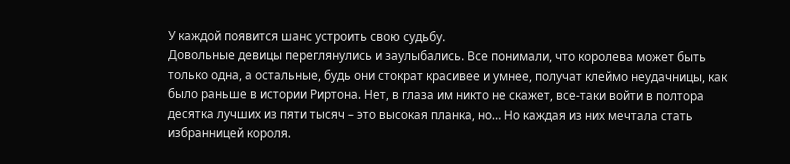У каждой появится шанс устроить свою судьбу.
Довольные девицы переглянулись и заулыбались. Все понимали, что королева может быть только одна, а остальные, будь они стократ красивее и умнее, получат клеймо неудачницы, как было раньше в истории Риртона. Нет, в глаза им никто не скажет, все-таки войти в полтора десятка лучших из пяти тысяч – это высокая планка, но… Но каждая из них мечтала стать избранницей короля.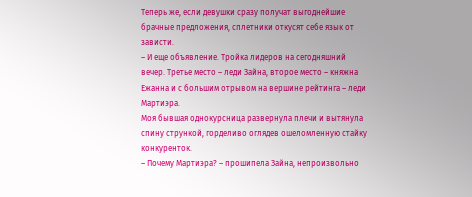Теперь же, если девушки сразу получат выгоднейшие брачные предложения, сплетники откусят себе язык от зависти.
– И еще объявление. Тройка лидеров на сегодняшний вечер. Третье место – леди Зайна, второе место – княжна Ежанна и с большим отрывом на вершине рейтинга – леди Мартиэра.
Моя бывшая однокурсница развернула плечи и вытянула спину стрункой, горделиво оглядев ошеломленную стайку конкуренток.
– Почему Мартиэра? – прошипела Зайна, непроизвольно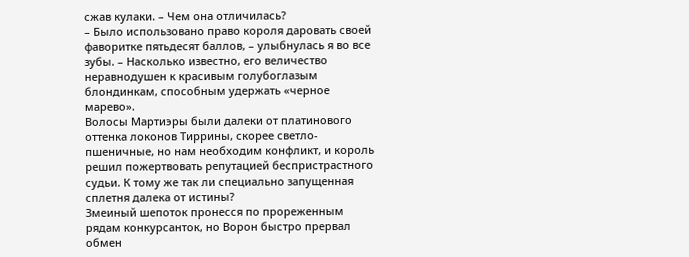сжав кулаки. – Чем она отличилась?
– Было использовано право короля даровать своей фаворитке пятьдесят баллов, – улыбнулась я во все зубы. – Насколько известно, его величество неравнодушен к красивым голубоглазым блондинкам, способным удержать «черное марево».
Волосы Мартиэры были далеки от платинового оттенка локонов Тиррины, скорее светло-пшеничные, но нам необходим конфликт, и король решил пожертвовать репутацией беспристрастного судьи. К тому же так ли специально запущенная сплетня далека от истины?
Змеиный шепоток пронесся по прореженным рядам конкурсанток, но Ворон быстро прервал обмен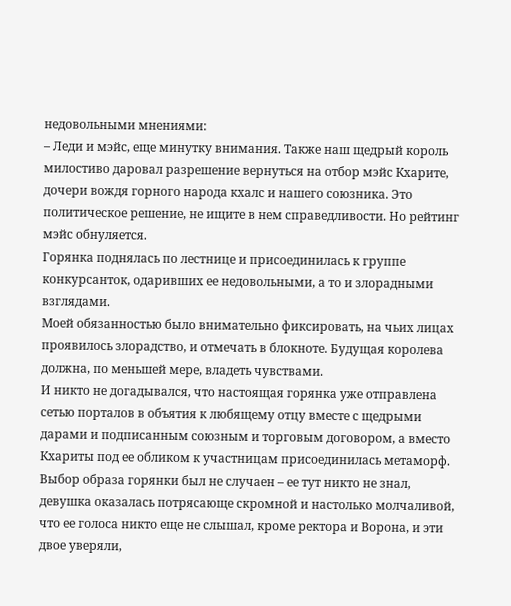недовольными мнениями:
– Леди и мэйс, еще минутку внимания. Также наш щедрый король милостиво даровал разрешение вернуться на отбор мэйс Кхарите, дочери вождя горного народа кхалс и нашего союзника. Это политическое решение, не ищите в нем справедливости. Но рейтинг мэйс обнуляется.
Горянка поднялась по лестнице и присоединилась к группе конкурсанток, одаривших ее недовольными, а то и злорадными взглядами.
Моей обязанностью было внимательно фиксировать, на чьих лицах проявилось злорадство, и отмечать в блокноте. Будущая королева должна, по меньшей мере, владеть чувствами.
И никто не догадывался, что настоящая горянка уже отправлена сетью порталов в объятия к любящему отцу вместе с щедрыми дарами и подписанным союзным и торговым договором, а вместо Кхариты под ее обликом к участницам присоединилась метаморф.
Выбор образа горянки был не случаен – ее тут никто не знал, девушка оказалась потрясающе скромной и настолько молчаливой, что ее голоса никто еще не слышал, кроме ректора и Ворона, и эти двое уверяли,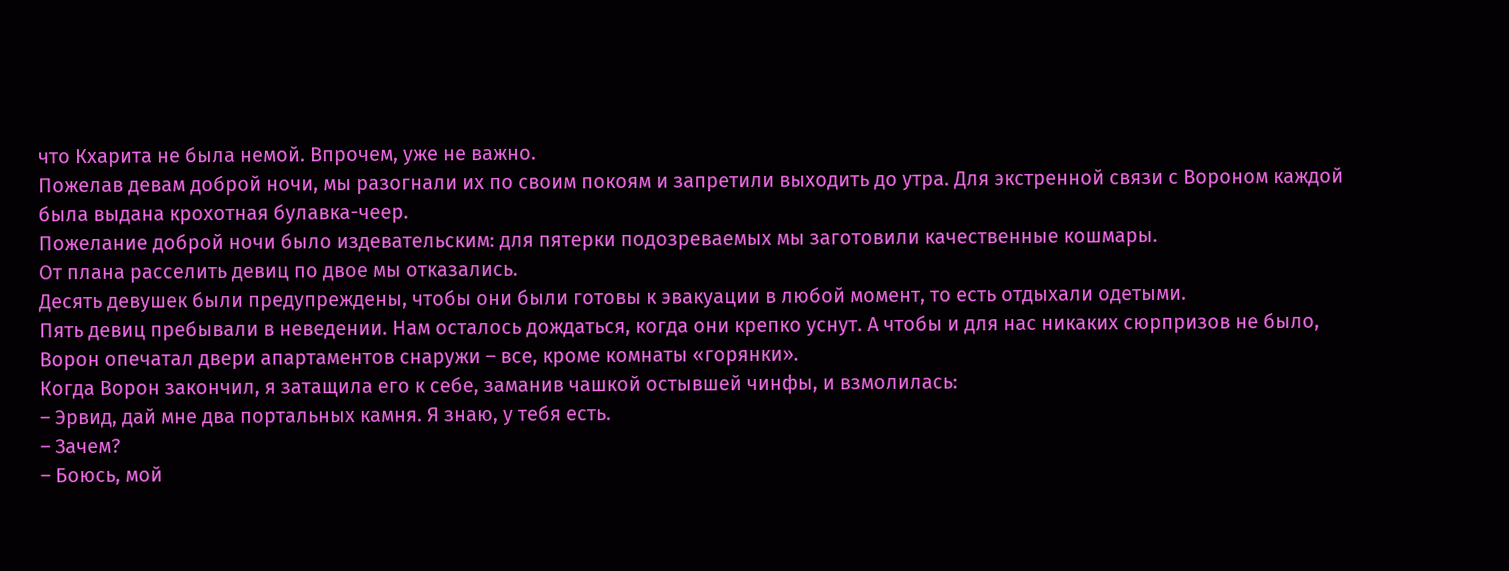что Кхарита не была немой. Впрочем, уже не важно.
Пожелав девам доброй ночи, мы разогнали их по своим покоям и запретили выходить до утра. Для экстренной связи с Вороном каждой была выдана крохотная булавка-чеер.
Пожелание доброй ночи было издевательским: для пятерки подозреваемых мы заготовили качественные кошмары.
От плана расселить девиц по двое мы отказались.
Десять девушек были предупреждены, чтобы они были готовы к эвакуации в любой момент, то есть отдыхали одетыми.
Пять девиц пребывали в неведении. Нам осталось дождаться, когда они крепко уснут. А чтобы и для нас никаких сюрпризов не было, Ворон опечатал двери апартаментов снаружи – все, кроме комнаты «горянки».
Когда Ворон закончил, я затащила его к себе, заманив чашкой остывшей чинфы, и взмолилась:
– Эрвид, дай мне два портальных камня. Я знаю, у тебя есть.
– Зачем?
– Боюсь, мой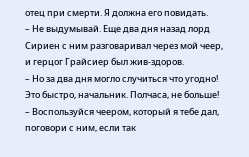отец при смерти. Я должна его повидать.
– Не выдумывай. Еще два дня назад лорд Сириен с ним разговаривал через мой чеер, и герцог Грайсиер был жив-здоров.
– Но за два дня могло случиться что угодно! Это быстро, начальник. Полчаса, не больше!
– Воспользуйся чеером, который я тебе дал, поговори с ним, если так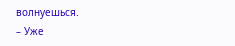волнуешься.
– Уже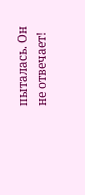пыталась. Он не отвечает!